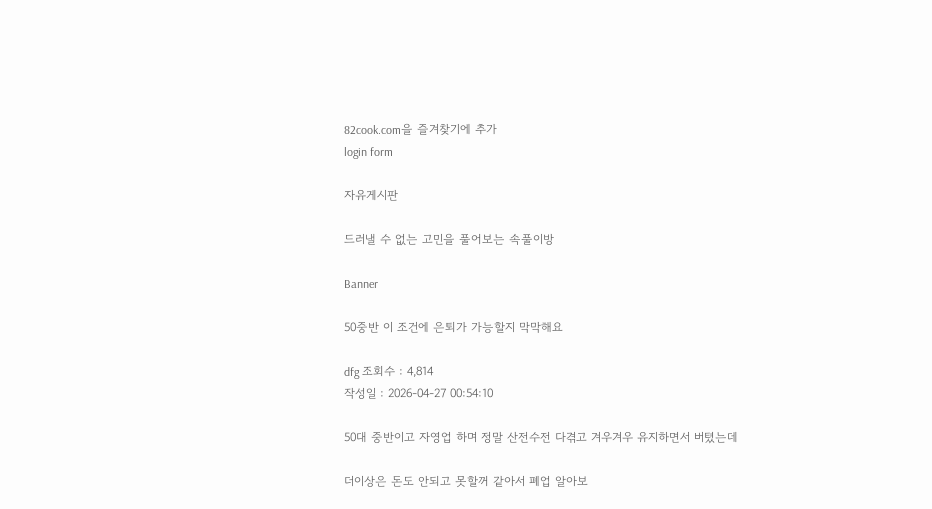82cook.com을 즐겨찾기에 추가
login form

자유게시판

드러낼 수 없는 고민을 풀어보는 속풀이방

Banner

50중반 이 조건에 은퇴가 가능할지 막막해요

dfg 조회수 : 4,814
작성일 : 2026-04-27 00:54:10

50대 중반이고 자영업 하며 정말 산전수전 다겪고 겨우겨우 유지하면서 버텼는데

더이상은 돈도 안되고 못할꺼 같아서 폐업 알아보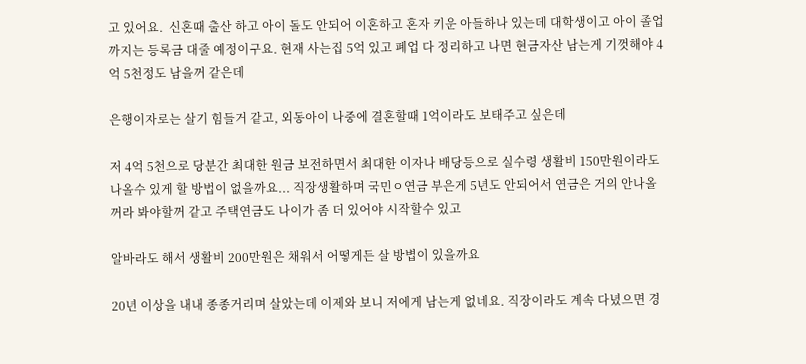고 있어요.  신혼때 출산 하고 아이 돌도 안되어 이혼하고 혼자 키운 아들하나 있는데 대학생이고 아이 졸업까지는 등록금 대줄 예정이구요. 현재 사는집 5억 있고 폐업 다 정리하고 나면 현금자산 남는게 기껏해야 4억 5천정도 남을꺼 같은데

은행이자로는 살기 힘들거 같고, 외동아이 나중에 결혼할때 1억이라도 보태주고 싶은데

저 4억 5천으로 당분간 최대한 원금 보전하면서 최대한 이자나 배당등으로 실수령 생활비 150만원이라도 나올수 있게 할 방법이 없을까요... 직장생활하며 국민ㅇ연금 부은게 5년도 안되어서 연금은 거의 안나올꺼라 봐야할꺼 같고 주택연금도 나이가 좀 더 있어야 시작할수 있고

알바라도 해서 생활비 200만원은 채워서 어떻게든 살 방볍이 있을까요

20년 이상을 내내 종종거리며 살았는데 이제와 보니 저에게 남는게 없네요. 직장이라도 계속 다녔으면 경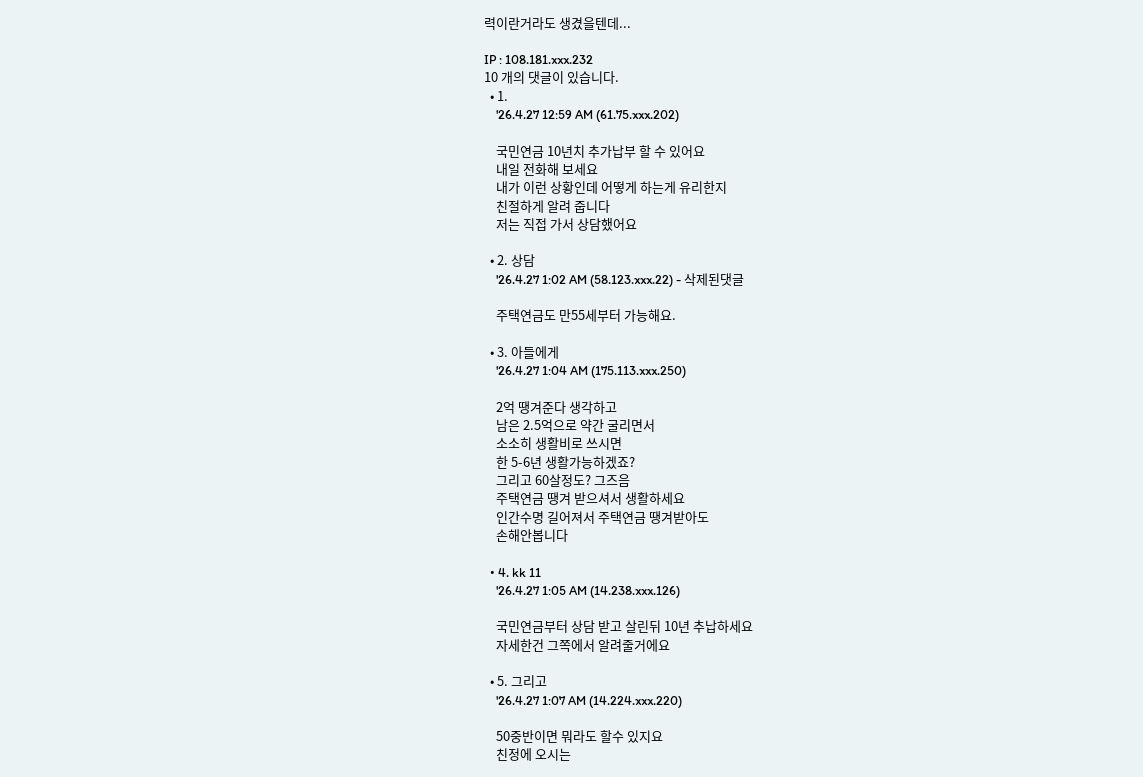력이란거라도 생겼을텐데...

IP : 108.181.xxx.232
10 개의 댓글이 있습니다.
  • 1.
    '26.4.27 12:59 AM (61.75.xxx.202)

    국민연금 10년치 추가납부 할 수 있어요
    내일 전화해 보세요
    내가 이런 상황인데 어떻게 하는게 유리한지
    친절하게 알려 줍니다
    저는 직접 가서 상담했어요

  • 2. 상담
    '26.4.27 1:02 AM (58.123.xxx.22) - 삭제된댓글

    주택연금도 만55세부터 가능해요.

  • 3. 아들에게
    '26.4.27 1:04 AM (175.113.xxx.250)

    2억 땡겨준다 생각하고
    남은 2.5억으로 약간 굴리면서
    소소히 생활비로 쓰시면
    한 5-6년 생활가능하겠죠?
    그리고 60살정도? 그즈음
    주택연금 땡겨 받으셔서 생활하세요
    인간수명 길어져서 주택연금 땡겨받아도
    손해안봅니다

  • 4. kk 11
    '26.4.27 1:05 AM (14.238.xxx.126)

    국민연금부터 상담 받고 살린뒤 10년 추납하세요
    자세한건 그쪽에서 알려줄거에요

  • 5. 그리고
    '26.4.27 1:07 AM (14.224.xxx.220)

    50중반이면 뭐라도 할수 있지요
    친정에 오시는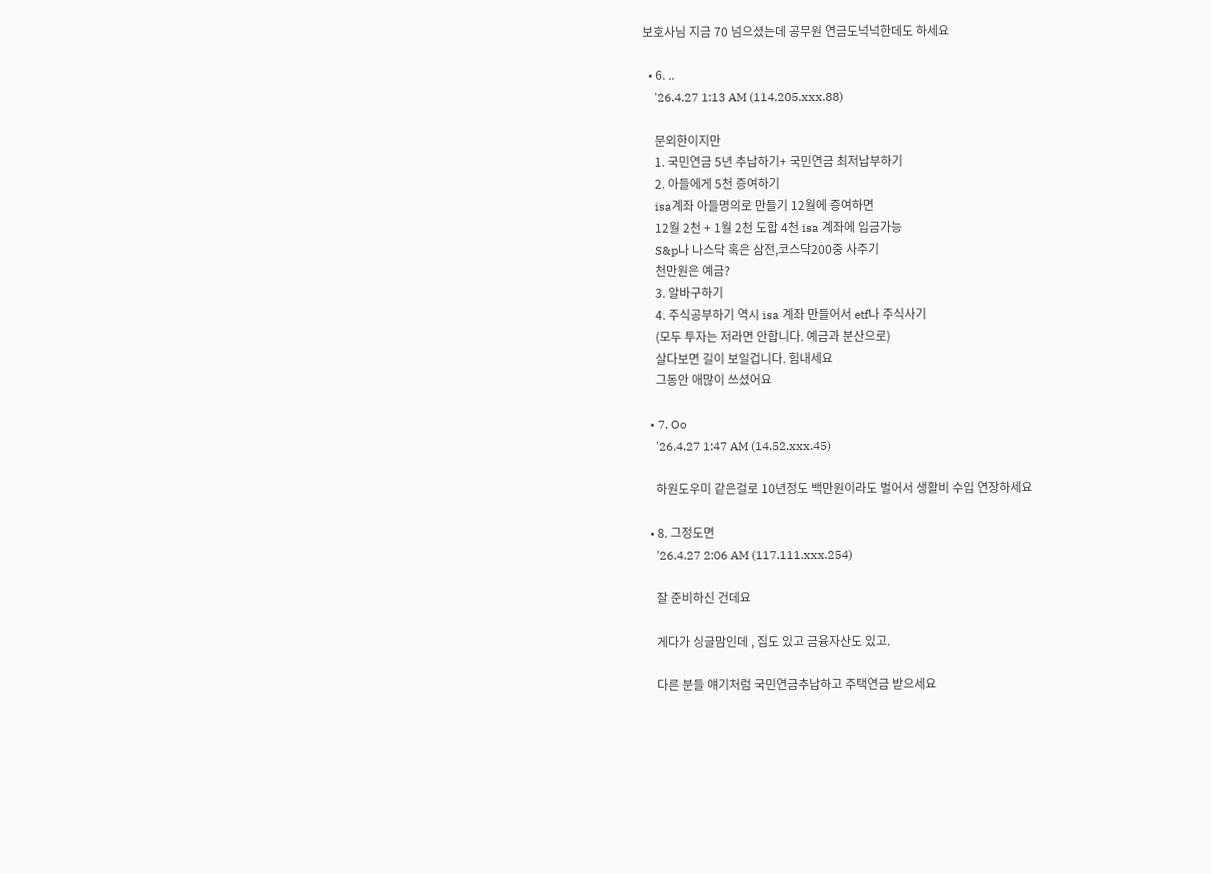보호사님 지금 70 넘으셨는데 공무원 연금도넉넉한데도 하세요

  • 6. ..
    '26.4.27 1:13 AM (114.205.xxx.88)

    문외한이지만
    1. 국민연금 5년 추납하기+ 국민연금 최저납부하기
    2. 아들에게 5천 증여하기
    isa계좌 아들명의로 만들기 12월에 증여하면
    12월 2천 + 1월 2천 도합 4천 isa 계좌에 입금가능
    S&p나 나스닥 혹은 삼전,코스닥200중 사주기
    천만원은 예금?
    3. 알바구하기
    4. 주식공부하기 역시 isa 계좌 만들어서 etf나 주식사기
    (모두 투자는 저라면 안합니다. 예금과 분산으로)
    살다보면 길이 보일겁니다. 힘내세요
    그동안 애많이 쓰셨어요

  • 7. Oo
    '26.4.27 1:47 AM (14.52.xxx.45)

    하원도우미 같은걸로 10년정도 백만원이라도 벌어서 생활비 수입 연장하세요

  • 8. 그정도면
    '26.4.27 2:06 AM (117.111.xxx.254)

    잘 준비하신 건데요

    게다가 싱글맘인데 , 집도 있고 금융자산도 있고.

    다른 분들 얘기처럼 국민연금추납하고 주택연금 받으세요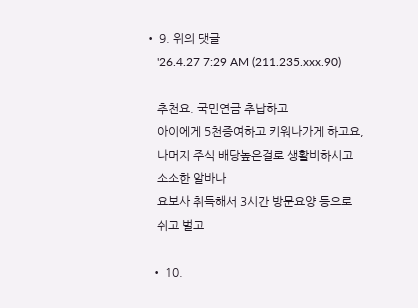• 9. 위의 댓글
    '26.4.27 7:29 AM (211.235.xxx.90)

    추천요. 국민연금 추납하고
    아이에게 5천증여하고 키워나가게 하고요,
    나머지 주식 배당높은걸로 생활비하시고
    소소한 알바나
    요보사 취득해서 3시간 방문요양 등으로
    쉬고 벌고

  • 10.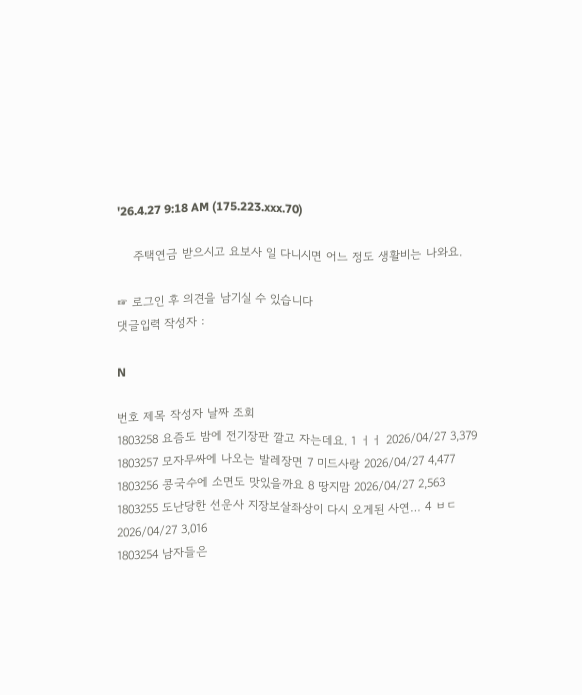'26.4.27 9:18 AM (175.223.xxx.70)

    주택연금 받으시고 요보사 일 다니시면 어느 정도 생활비는 나와요.

☞ 로그인 후 의견을 남기실 수 있습니다
댓글입력 작성자 :

N

번호 제목 작성자 날짜 조회
1803258 요즘도 밤에 전기장판 깔고 자는데요. 1 ㅓㅓ 2026/04/27 3,379
1803257 모자무싸에 나오는 발레장면 7 미드사랑 2026/04/27 4,477
1803256 콩국수에 소면도 맛있을까요 8 땅지맘 2026/04/27 2,563
1803255 도난당한 선운사 지장보살좌상이 다시 오게된 사연… 4 ㅂㄷ 2026/04/27 3,016
1803254 남자들은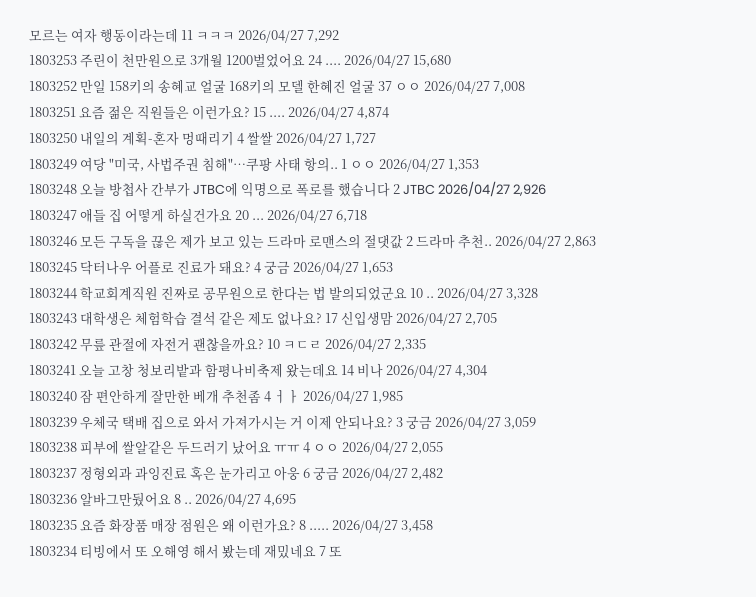모르는 여자 행동이라는데 11 ㅋㅋㅋ 2026/04/27 7,292
1803253 주린이 천만원으로 3개월 1200벌었어요 24 .... 2026/04/27 15,680
1803252 만일 158키의 송혜교 얼굴 168키의 모델 한혜진 얼굴 37 ㅇㅇ 2026/04/27 7,008
1803251 요즘 젊은 직원들은 이런가요? 15 .... 2026/04/27 4,874
1803250 내일의 계획-혼자 멍때리기 4 쌀쌀 2026/04/27 1,727
1803249 여당 "미국, 사법주권 침해"…쿠팡 사태 항의.. 1 ㅇㅇ 2026/04/27 1,353
1803248 오늘 방첩사 간부가 JTBC에 익명으로 폭로를 했습니다 2 JTBC 2026/04/27 2,926
1803247 애들 집 어떻게 하실건가요 20 ... 2026/04/27 6,718
1803246 모든 구독을 끊은 제가 보고 있는 드라마 로맨스의 절댓값 2 드라마 추천.. 2026/04/27 2,863
1803245 닥터나우 어플로 진료가 돼요? 4 궁금 2026/04/27 1,653
1803244 학교회계직원 진짜로 공무원으로 한다는 법 발의되었군요 10 .. 2026/04/27 3,328
1803243 대학생은 체험학습 결석 같은 제도 없나요? 17 신입생맘 2026/04/27 2,705
1803242 무릎 관절에 자전거 괜찮을까요? 10 ㅋㄷㄹ 2026/04/27 2,335
1803241 오늘 고창 청보리밭과 함평나비축제 왔는데요 14 비나 2026/04/27 4,304
1803240 잠 편안하게 잘만한 베개 추천좀 4 ㅓㅏ 2026/04/27 1,985
1803239 우체국 택배 집으로 와서 가져가시는 거 이제 안되나요? 3 궁금 2026/04/27 3,059
1803238 피부에 쌀알같은 두드러기 났어요 ㅠㅠ 4 ㅇㅇ 2026/04/27 2,055
1803237 정형외과 과잉진료 혹은 눈가리고 아웅 6 궁금 2026/04/27 2,482
1803236 알바그만뒀어요 8 .. 2026/04/27 4,695
1803235 요즘 화장품 매장 점원은 왜 이런가요? 8 ..... 2026/04/27 3,458
1803234 티빙에서 또 오해영 해서 봤는데 재밌네요 7 또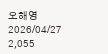오해영 2026/04/27 2,055